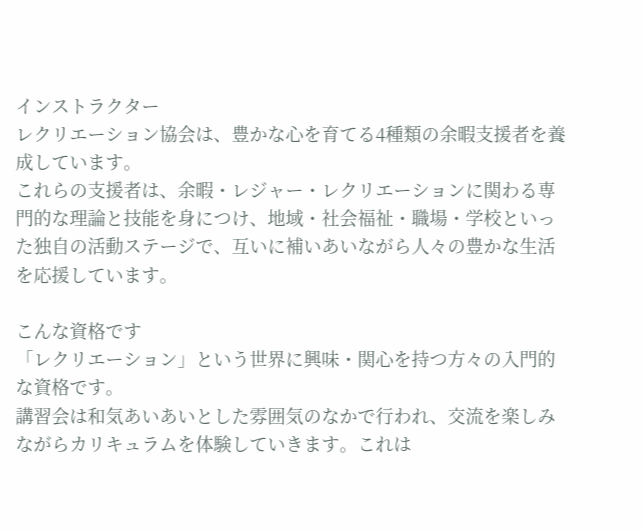インストラクター
レクリエーション協会は、豊かな心を育てる4種類の余暇支援者を養成しています。
これらの支援者は、余暇・レジャー・レクリエーションに関わる専門的な理論と技能を身につけ、地域・社会福祉・職場・学校といった独自の活動ステージで、互いに補いあいながら人々の豊かな生活を応援しています。

こんな資格です
「レクリエーション」という世界に興味・関心を持つ方々の入門的な資格です。
講習会は和気あいあいとした雰囲気のなかで行われ、交流を楽しみながらカリキュラムを体験していきます。これは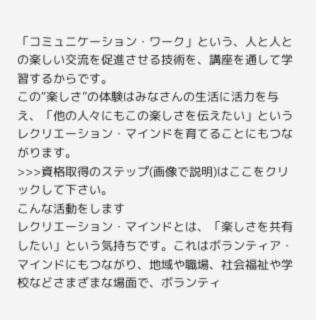「コミュニケーション・ワーク」という、人と人との楽しい交流を促進させる技術を、講座を通して学習するからです。
この“楽しさ”の体験はみなさんの生活に活力を与え、「他の人々にもこの楽しさを伝えたい」というレクリエーション・マインドを育てることにもつながります。
>>>資格取得のステップ(画像で説明)はここをクリックして下さい。
こんな活動をします
レクリエーション・マインドとは、「楽しさを共有したい」という気持ちです。これはボランティア・マインドにもつながり、地域や職場、社会福祉や学校などさまざまな場面で、ボランティ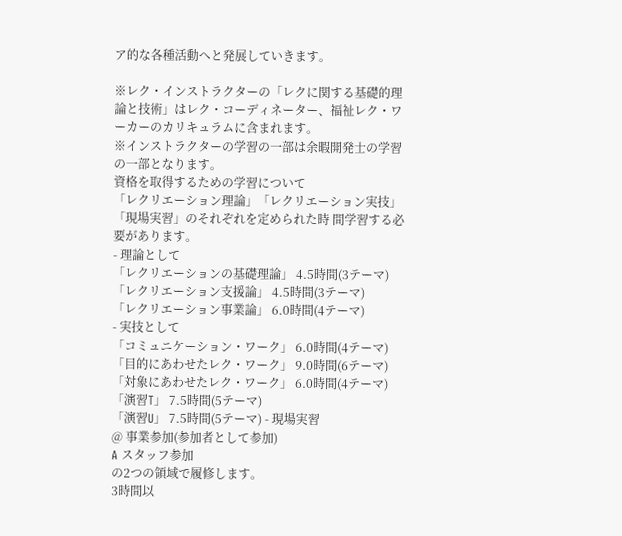ア的な各種活動へと発展していきます。

※レク・インストラクターの「レクに関する基礎的理論と技術」はレク・コーディネーター、福祉レク・ワーカーのカリキュラムに含まれます。
※インストラクターの学習の一部は余暇開発士の学習の一部となります。
資格を取得するための学習について
「レクリエーション理論」「レクリエーション実技」「現場実習」のそれぞれを定められた時 間学習する必要があります。
- 理論として
「レクリエーションの基礎理論」 4.5時間(3テーマ)
「レクリエーション支援論」 4.5時間(3テーマ)
「レクリエーション事業論」 6.0時間(4テーマ)
- 実技として
「コミュニケーション・ワーク」 6.0時間(4テーマ)
「目的にあわせたレク・ワーク」 9.0時間(6テーマ)
「対象にあわせたレク・ワーク」 6.0時間(4テーマ)
「演習T」 7.5時間(5テーマ)
「演習U」 7.5時間(5テーマ) - 現場実習
@ 事業参加(参加者として参加)
A スタッフ参加
の2つの領域で履修します。
3時間以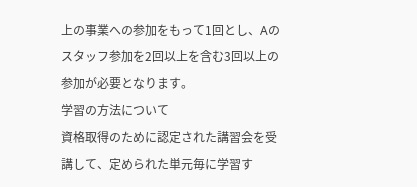上の事業への参加をもって1回とし、Aのスタッフ参加を2回以上を含む3回以上の参加が必要となります。
学習の方法について
資格取得のために認定された講習会を受講して、定められた単元毎に学習す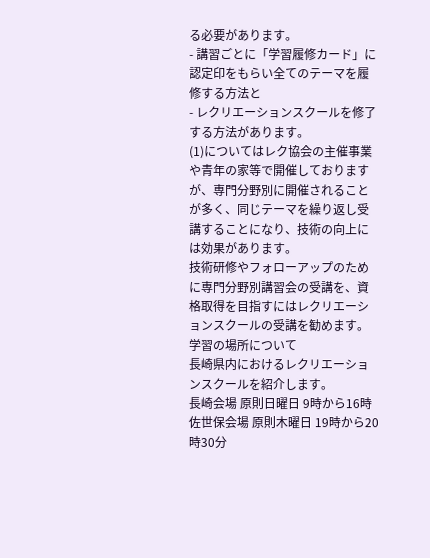る必要があります。
- 講習ごとに「学習履修カード」に認定印をもらい全てのテーマを履修する方法と
- レクリエーションスクールを修了する方法があります。
(1)についてはレク協会の主催事業や青年の家等で開催しておりますが、専門分野別に開催されることが多く、同じテーマを繰り返し受講することになり、技術の向上には効果があります。
技術研修やフォローアップのために専門分野別講習会の受講を、資格取得を目指すにはレクリエーションスクールの受講を勧めます。
学習の場所について
長崎県内におけるレクリエーションスクールを紹介します。
長崎会場 原則日曜日 9時から16時
佐世保会場 原則木曜日 19時から20時30分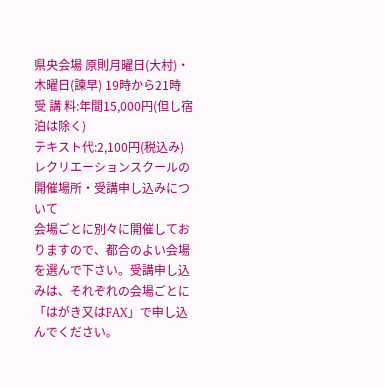県央会場 原則月曜日(大村)・木曜日(諫早) 19時から21時
受 講 料:年間15,000円(但し宿泊は除く)
テキスト代:2,100円(税込み)
レクリエーションスクールの開催場所・受講申し込みについて
会場ごとに別々に開催しておりますので、都合のよい会場を選んで下さい。受講申し込みは、それぞれの会場ごとに「はがき又はFAX」で申し込んでください。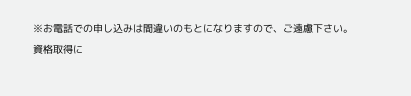※お電話での申し込みは間違いのもとになりますので、ご遠慮下さい。
資格取得に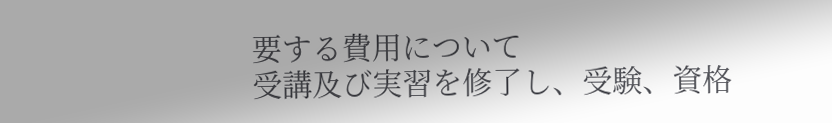要する費用について
受講及び実習を修了し、受験、資格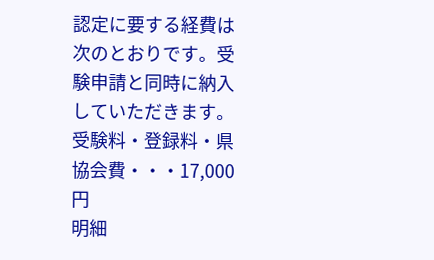認定に要する経費は次のとおりです。受験申請と同時に納入していただきます。
受験料・登録料・県協会費・・・17,000円
明細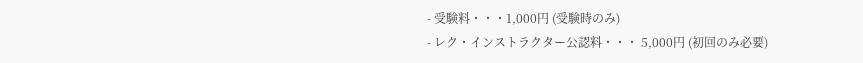- 受験料・・・1,000円 (受験時のみ)
- レク・インストラクター公認料・・・ 5,000円 (初回のみ必要)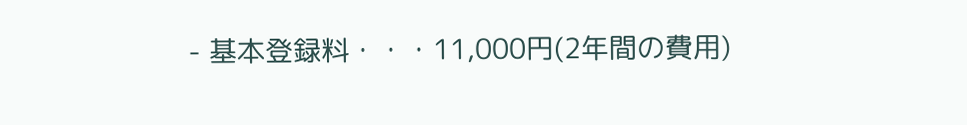- 基本登録料・・・11,000円(2年間の費用)